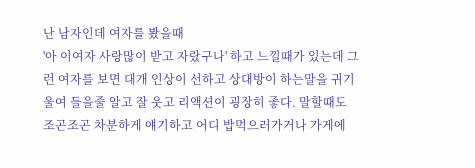난 남자인데 여자를 봤을때
'아 이여자 사랑많이 받고 자랐구나' 하고 느낄때가 있는데 그런 여자를 보면 대개 인상이 선하고 상대방이 하는말을 귀기울여 들을줄 알고 잘 웃고 리액션이 굉장히 좋다. 말할때도 조곤조곤 차분하게 얘기하고 어디 밥먹으러가거나 가게에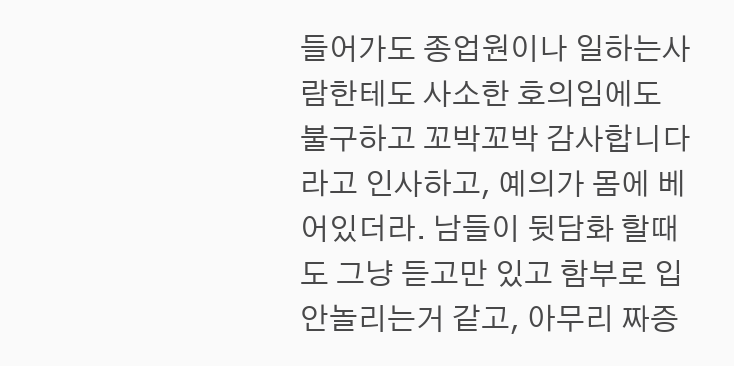들어가도 종업원이나 일하는사람한테도 사소한 호의임에도 불구하고 꼬박꼬박 감사합니다 라고 인사하고, 예의가 몸에 베어있더라. 남들이 뒷담화 할때도 그냥 듣고만 있고 함부로 입 안놀리는거 같고, 아무리 짜증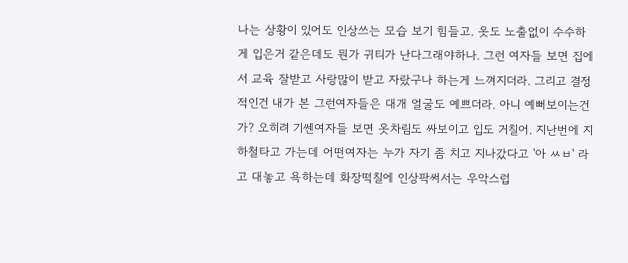나는 상황이 있어도 인상쓰는 모습 보기 힘들고. 옷도 노출없이 수수하게 입은거 같은데도 뭔가 귀티가 난다그래야하나. 그런 여자들 보면 집에서 교육 잘받고 사랑많이 받고 자랐구나 하는게 느껴지더라. 그리고 결정적인건 내가 본 그런여자들은 대개 얼굴도 예쁘더라. 아니 예뻐보이는건가? 오히려 기쎈여자들 보면 옷차림도 싸보이고 입도 거칠어. 지난번에 지하철타고 가는데 어떤여자는 누가 자기 좀 치고 지나갔다고 '아 ㅆㅂ' 라고 대놓고 욕하는데 화장떡칠에 인상팍써서는 우악스럽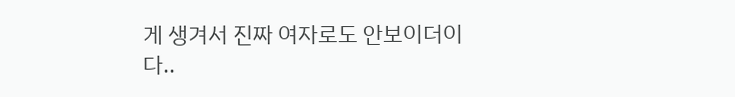게 생겨서 진짜 여자로도 안보이더이다..